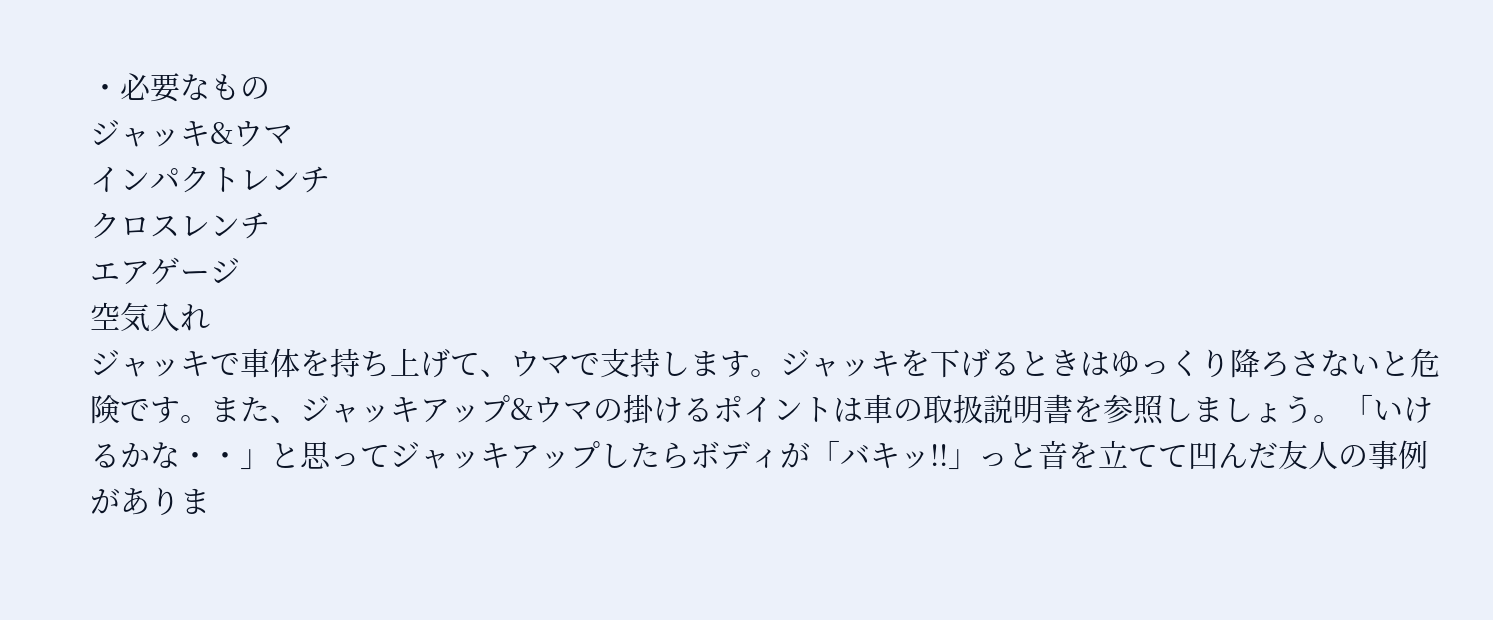・必要なもの
ジャッキ&ウマ
インパクトレンチ
クロスレンチ
エアゲージ
空気入れ
ジャッキで車体を持ち上げて、ウマで支持します。ジャッキを下げるときはゆっくり降ろさないと危険です。また、ジャッキアップ&ウマの掛けるポイントは車の取扱説明書を参照しましょう。「いけるかな・・」と思ってジャッキアップしたらボディが「バキッ!!」っと音を立てて凹んだ友人の事例がありま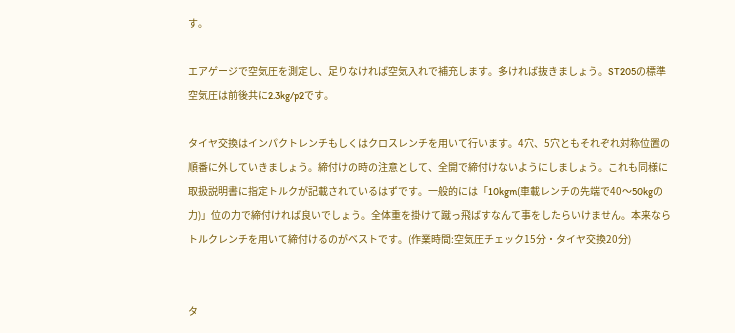す。

エアゲージで空気圧を測定し、足りなければ空気入れで補充します。多ければ抜きましょう。ST205の標準空気圧は前後共に2.3kg/p2です。

タイヤ交換はインパクトレンチもしくはクロスレンチを用いて行います。4穴、5穴ともそれぞれ対称位置の順番に外していきましょう。締付けの時の注意として、全開で締付けないようにしましょう。これも同様に取扱説明書に指定トルクが記載されているはずです。一般的には「10kgm(車載レンチの先端で40〜50kgの力)」位の力で締付ければ良いでしょう。全体重を掛けて蹴っ飛ばすなんて事をしたらいけません。本来ならトルクレンチを用いて締付けるのがベストです。(作業時間:空気圧チェック15分・タイヤ交換20分)


タ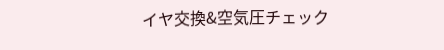イヤ交換&空気圧チェック